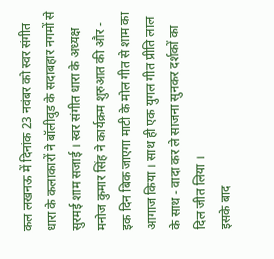कल लखनऊ में दिनांक 23 नवंबर को स्वर संगीत धारा के कलाकारों ने बॉलीवुड के सदाबहार नगमों से सुरमई शाम सजाई । स्वर संगीत धारा के अध्यक्ष मनोज कुमार सिंह ने कार्यक्रम शुरुआत की और - इक दिन बिक जाएगा माटी के मोल गीत से शाम का आगाज किया । साथ ही एक युगल गीत प्रीति लाल के साथ - वादा कर ले साजना सुनकर दर्शकों का दिल जीत लिया ।
इसके बाद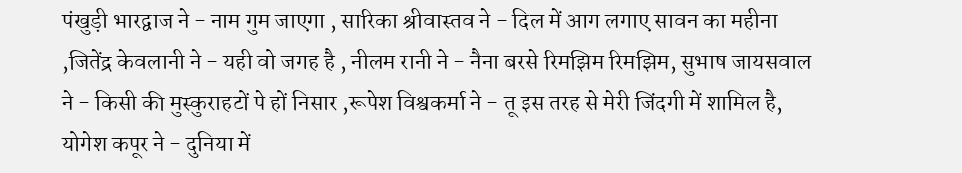पंखुड़ी भारद्वाज ने - नाम गुम जाएगा , सारिका श्रीवास्तव ने - दिल में आग लगाए सावन का महीना ,जितेंद्र केवलानी ने - यही वो जगह है , नीलम रानी ने - नैना बरसे रिमझिम रिमझिम, सुभाष जायसवाल ने - किसी की मुस्कुराहटों पे हों निसार ,रूपेश विश्वकर्मा ने - तू इस तरह से मेरी जिंदगी में शामिल है, योगेश कपूर ने - दुनिया में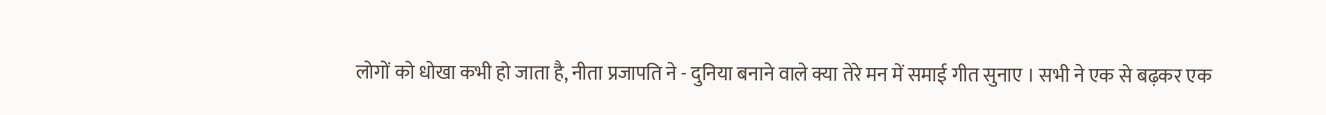लोगों को धोखा कभी हो जाता है, नीता प्रजापति ने - दुनिया बनाने वाले क्या तेरे मन में समाई गीत सुनाए । सभी ने एक से बढ़कर एक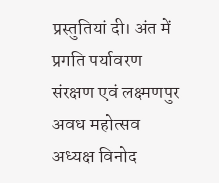प्रस्तुतियां दी। अंत में प्रगति पर्यावरण संरक्षण एवं लक्ष्मणपुर अवध महोत्सव अध्यक्ष विनोद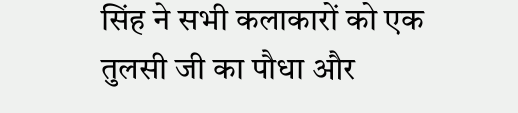सिंह ने सभी कलाकारों को एक तुलसी जी का पौधा और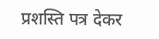प्रशस्ति पत्र देकर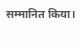सम्मानित किया।